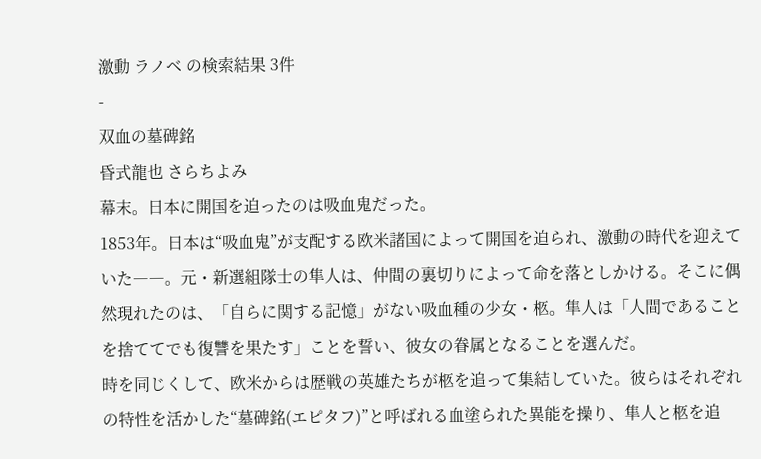激動 ラノベ の検索結果 3件
-
双血の墓碑銘
昏式龍也 さらちよみ
幕末。日本に開国を迫ったのは吸血鬼だった。
1853年。日本は“吸血鬼”が支配する欧米諸国によって開国を迫られ、激動の時代を迎えていた――。元・新選組隊士の隼人は、仲間の裏切りによって命を落としかける。そこに偶然現れたのは、「自らに関する記憶」がない吸血種の少女・柩。隼人は「人間であることを捨ててでも復讐を果たす」ことを誓い、彼女の眷属となることを選んだ。
時を同じくして、欧米からは歴戦の英雄たちが柩を追って集結していた。彼らはそれぞれの特性を活かした“墓碑銘(エピタフ)”と呼ばれる血塗られた異能を操り、隼人と柩を追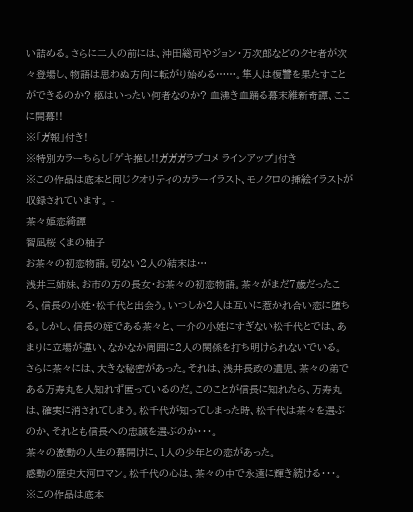い詰める。さらに二人の前には、沖田総司やジョン・万次郎などのクセ者が次々登場し、物語は思わぬ方向に転がり始める……。隼人は復讐を果たすことができるのか? 柩はいったい何者なのか? 血沸き血踊る幕末維新奇譚、ここに開幕!!
※「ガ報」付き!
※特別カラーちらし「ゲキ推し!!ガガガラブコメ ラインアップ」付き
※この作品は底本と同じクオリティのカラーイラスト、モノクロの挿絵イラストが収録されています。 -
茶々姫恋綺譚
智凪桜 くまの柚子
お茶々の初恋物語。切ない2人の結末は…
浅井三姉妹、お市の方の長女・お茶々の初恋物語。茶々がまだ7歳だったころ、信長の小姓・松千代と出会う。いつしか2人は互いに惹かれ合い恋に堕ちる。しかし、信長の姪である茶々と、一介の小姓にすぎない松千代とでは、あまりに立場が違い、なかなか周囲に2人の関係を打ち明けられないでいる。
さらに茶々には、大きな秘密があった。それは、浅井長政の遺児、茶々の弟である万寿丸を人知れず匿っているのだ。このことが信長に知れたら、万寿丸は、確実に消されてしまう。松千代が知ってしまった時、松千代は茶々を選ぶのか、それとも信長への忠誠を選ぶのか・・・。
茶々の激動の人生の幕開けに、1人の少年との恋があった。
感動の歴史大河ロマン。松千代の心は、茶々の中で永遠に輝き続ける・・・。
※この作品は底本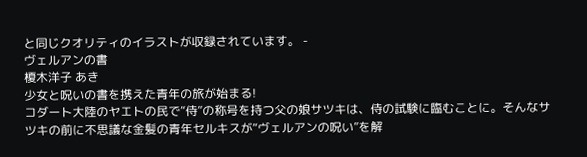と同じクオリティのイラストが収録されています。 -
ヴェルアンの書
榎木洋子 あき
少女と呪いの書を携えた青年の旅が始まる!
コダート大陸のヤエトの民で“侍”の称号を持つ父の娘サツキは、侍の試験に臨むことに。そんなサツキの前に不思議な金髪の青年セルキスが“ヴェルアンの呪い”を解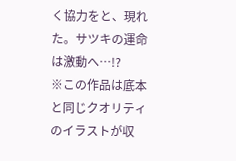く協力をと、現れた。サツキの運命は激動へ…!?
※この作品は底本と同じクオリティのイラストが収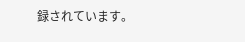録されています。